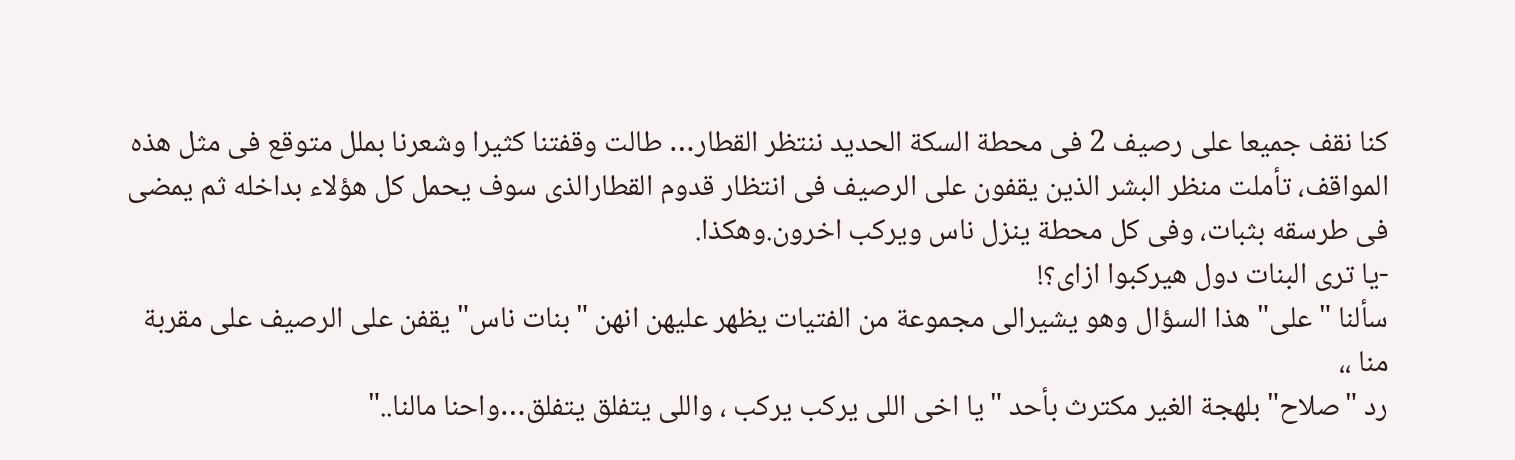كنا نقف جميعا على رصيف 2 فى محطة السكة الحديد ننتظر القطار… طالت وقفتنا كثيرا وشعرنا بملل متوقع فى مثل هذه المواقف، تأملت منظر البشر الذين يقفون على الرصيف فى انتظار قدوم القطارالذى سوف يحمل كل هؤلاء بداخله ثم يمضى فى طرسقه بثبات، وفى كل محطة ينزل ناس ويركب اخرون.وهكذا.
-يا ترى البنات دول هيركبوا ازاى؟!
سألنا "على" هذا السؤال وهو يشيرالى مجموعة من الفتيات يظهر عليهن انهن "بنات ناس" يقفن على الرصيف على مقربة منا ،،
رد "صلاح" بلهجة الغير مكترث بأحد "يا اخى اللى يركب يركب ، واللى يتفلق يتفلق…واحنا مالنا.."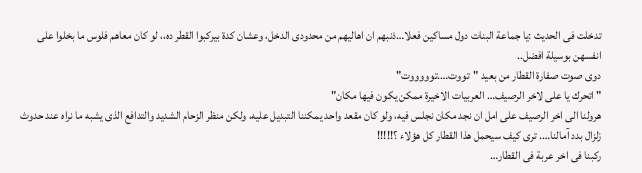تدخلت فى الحديث :يا جماعة البنات دول مساكين فعلا…ذنبهم ان اهاليهم من محدودى الدخل، وعشان كدة بيركبوا القطر ده،، لو كان معاهم فلوس ما بخلوا على انفسهن بوسيلة افضل..
دوى صوت صفارة القطار من بعيد "تووت….توووووت"
" اتحرك يا على لاخر الرصيف… العربيات الاخيرة ممكن يكون فيها مكان"
هرولنا الى اخر الرصيف على امل ان نجد مكان نجلس فيه، ولو كان مقعد واحد يمكننا التبديل عليه، ولكن منظر الزحام الشديد والتدافع الذى يشبه ما نراه عند حدوث زلزال بدد آمالنا…. ترى كيف سيحمل هذا القطار كل هؤلاء ؟!!!!!
ركبنا فى اخر عربة فى القطار…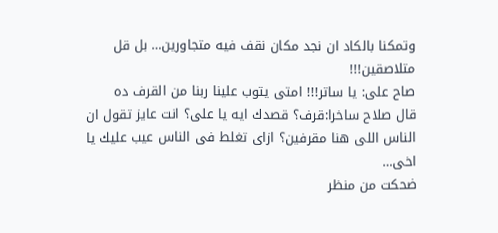وتمكنا بالكاد ان نجد مكان نقف فيه متجاورين… بل قل متلاصقين!!!
صاح على: يا ساتر!!! امتى يتوب علينا ربنا من القرف ده
قال صلاح ساخرا:قرف؟ قصدك ايه يا على؟ انت عايز تقول ان الناس اللى هنا مقرفين؟ ازاى تغلط فى الناس عيب عليك يا اخى…
ضحكت من منظر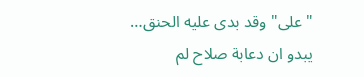"على" وقد بدى عليه الحنق… يبدو ان دعابة صلاح لم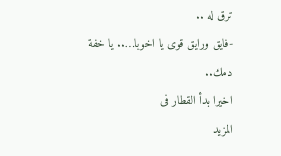ترق له ..
-فايق ورايق قوى يا اخوبا….. يا خفة دمك..
اخيرا بدأ القطار فى
المزيد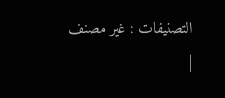التصنيفات : غير مصنف |